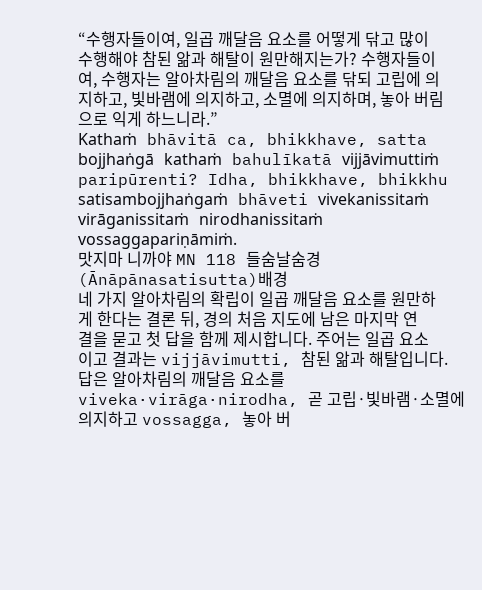“수행자들이여, 일곱 깨달음 요소를 어떻게 닦고 많이 수행해야 참된 앎과 해탈이 원만해지는가? 수행자들이여, 수행자는 알아차림의 깨달음 요소를 닦되 고립에 의지하고, 빛바램에 의지하고, 소멸에 의지하며, 놓아 버림으로 익게 하느니라.”
Kathaṁ bhāvitā ca, bhikkhave, satta bojjhaṅgā kathaṁ bahulīkatā vijjāvimuttiṁ paripūrenti? Idha, bhikkhave, bhikkhu satisambojjhaṅgaṁ bhāveti vivekanissitaṁ virāganissitaṁ nirodhanissitaṁ vossaggapariṇāmiṁ.
맛지마 니까야 MN 118 들숨날숨경 (Ānāpānasatisutta)배경
네 가지 알아차림의 확립이 일곱 깨달음 요소를 원만하게 한다는 결론 뒤, 경의 처음 지도에 남은 마지막 연결을 묻고 첫 답을 함께 제시합니다. 주어는 일곱 요소이고 결과는 vijjāvimutti, 참된 앎과 해탈입니다. 답은 알아차림의 깨달음 요소를 viveka·virāga·nirodha, 곧 고립·빛바램·소멸에 의지하고 vossagga, 놓아 버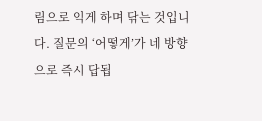림으로 익게 하며 닦는 것입니다. 질문의 ‘어떻게’가 네 방향으로 즉시 답됩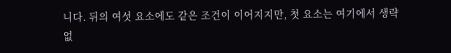니다. 뒤의 여섯 요소에도 같은 조건이 이어지지만, 첫 요소는 여기에서 생략 없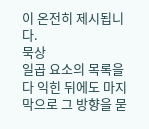이 온전히 제시됩니다.
묵상
일곱 요소의 목록을 다 익힌 뒤에도 마지막으로 그 방향을 묻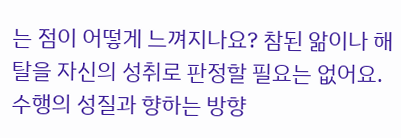는 점이 어떻게 느껴지나요? 참된 앎이나 해탈을 자신의 성취로 판정할 필요는 없어요. 수행의 성질과 향하는 방향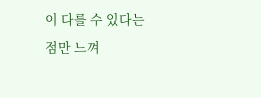이 다를 수 있다는 점만 느껴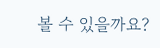볼 수 있을까요?